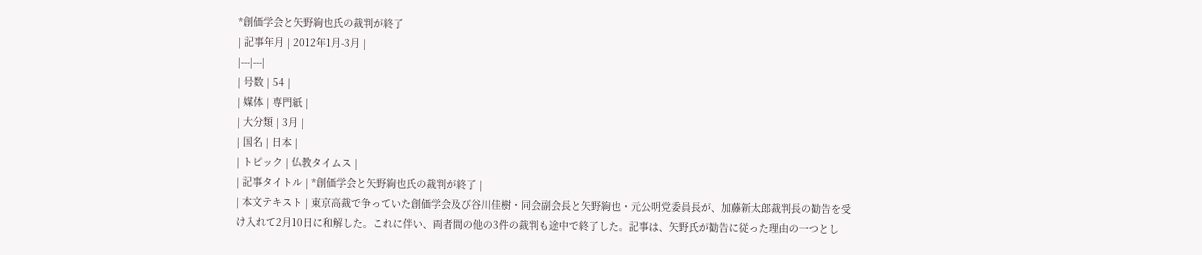*創価学会と矢野絢也氏の裁判が終了
| 記事年月 | 2012年1月-3月 |
|---|---|
| 号数 | 54 |
| 媒体 | 専門紙 |
| 大分類 | 3月 |
| 国名 | 日本 |
| トピック | 仏教タイムス |
| 記事タイトル | *創価学会と矢野絢也氏の裁判が終了 |
| 本文テキスト | 東京高裁で争っていた創価学会及び谷川佳樹・同会副会長と矢野絢也・元公明党委員長が、加藤新太郎裁判長の勧告を受け入れて2月10日に和解した。これに伴い、両者間の他の3件の裁判も途中で終了した。記事は、矢野氏が勧告に従った理由の一つとし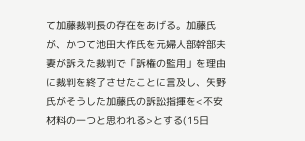て加藤裁判長の存在をあげる。加藤氏が、かつて池田大作氏を元婦人部幹部夫妻が訴えた裁判で「訴権の監用」を理由に裁判を終了させたことに言及し、矢野氏がそうした加藤氏の訴訟指揮を<不安材料の一つと思われる>とする(15日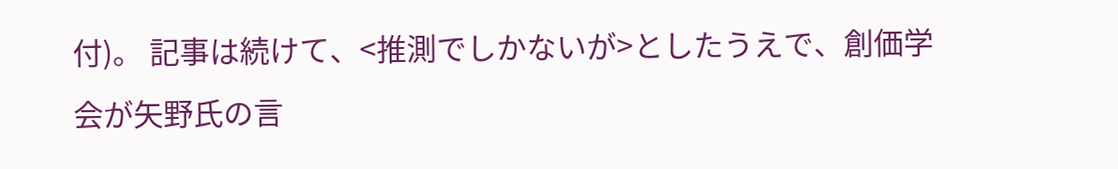付)。 記事は続けて、<推測でしかないが>としたうえで、創価学会が矢野氏の言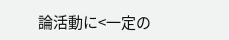論活動に<一定の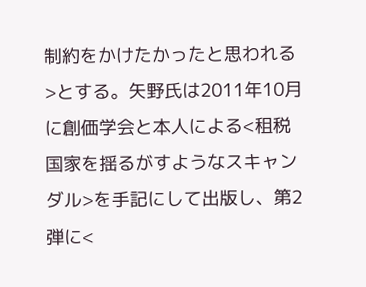制約をかけたかったと思われる>とする。矢野氏は2011年10月に創価学会と本人による<租税国家を揺るがすようなスキャンダル>を手記にして出版し、第2弾に<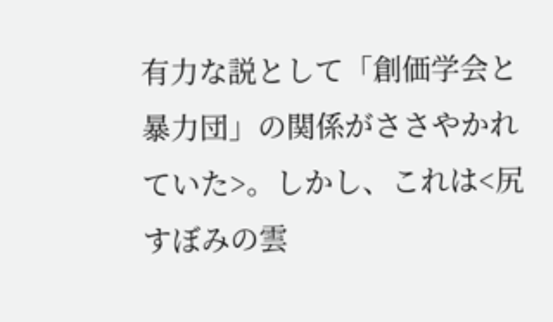有力な説として「創価学会と暴力団」の関係がささやかれていた>。しかし、これは<尻すぼみの雲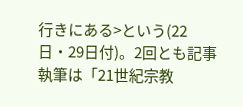行きにある>という(22日・29日付)。2回とも記事執筆は「21世紀宗教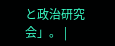と政治研究会」。 |